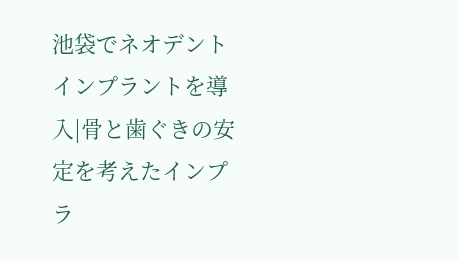池袋でネオデントインプラントを導入|骨と歯ぐきの安定を考えたインプラ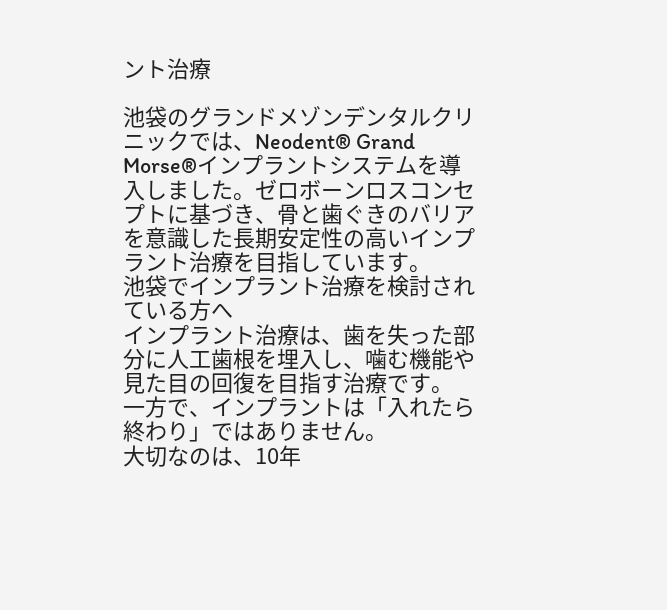ント治療

池袋のグランドメゾンデンタルクリニックでは、Neodent® Grand Morse®インプラントシステムを導入しました。ゼロボーンロスコンセプトに基づき、骨と歯ぐきのバリアを意識した長期安定性の高いインプラント治療を目指しています。
池袋でインプラント治療を検討されている方へ
インプラント治療は、歯を失った部分に人工歯根を埋入し、噛む機能や見た目の回復を目指す治療です。
一方で、インプラントは「入れたら終わり」ではありません。
大切なのは、10年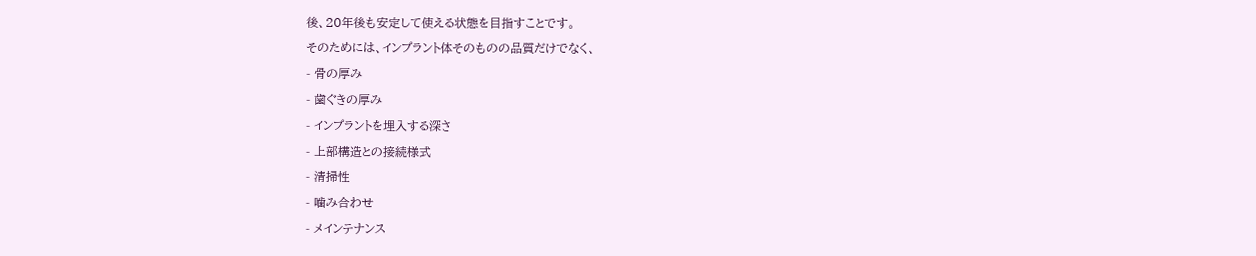後、20年後も安定して使える状態を目指すことです。
そのためには、インプラント体そのものの品質だけでなく、
- 骨の厚み
- 歯ぐきの厚み
- インプラントを埋入する深さ
- 上部構造との接続様式
- 清掃性
- 噛み合わせ
- メインテナンス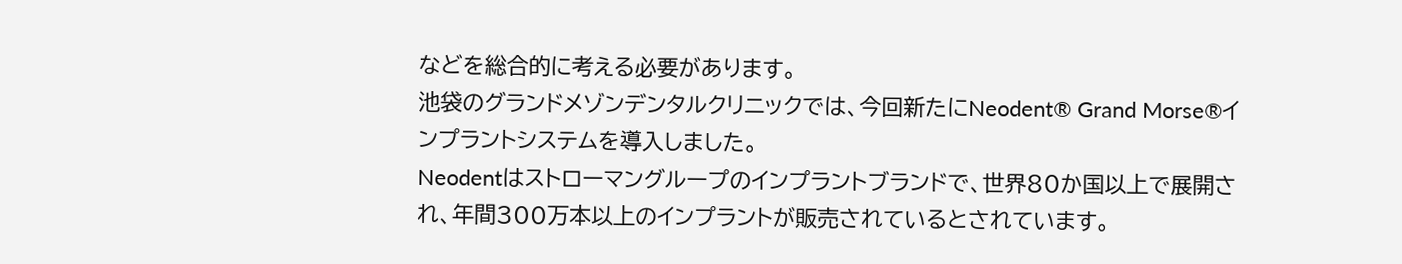などを総合的に考える必要があります。
池袋のグランドメゾンデンタルクリニックでは、今回新たにNeodent® Grand Morse®インプラントシステムを導入しました。
Neodentはストローマングループのインプラントブランドで、世界80か国以上で展開され、年間300万本以上のインプラントが販売されているとされています。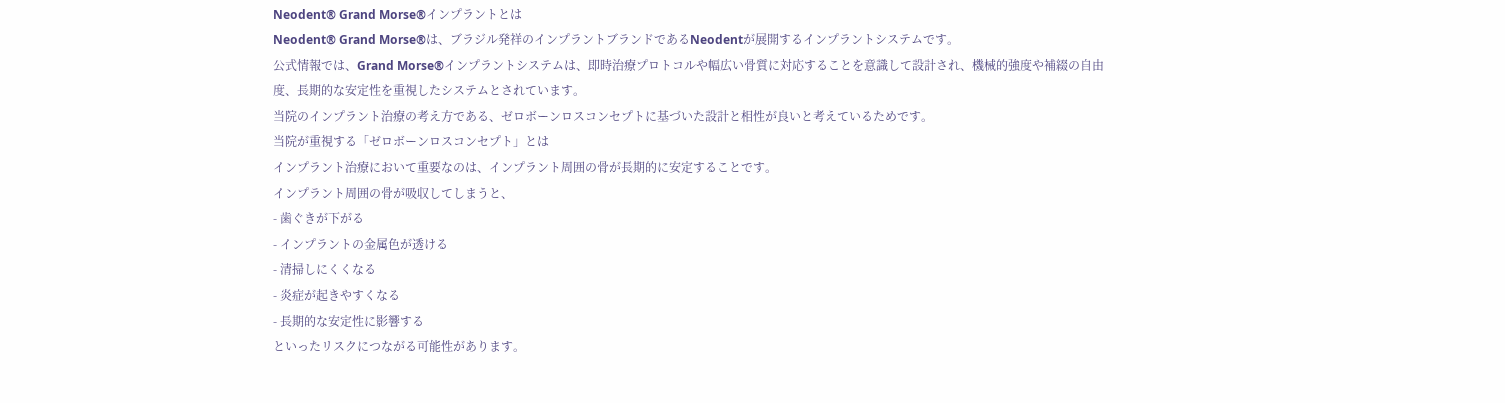Neodent® Grand Morse®インプラントとは
Neodent® Grand Morse®は、ブラジル発祥のインプラントブランドであるNeodentが展開するインプラントシステムです。
公式情報では、Grand Morse®インプラントシステムは、即時治療プロトコルや幅広い骨質に対応することを意識して設計され、機械的強度や補綴の自由度、長期的な安定性を重視したシステムとされています。
当院のインプラント治療の考え方である、ゼロボーンロスコンセプトに基づいた設計と相性が良いと考えているためです。
当院が重視する「ゼロボーンロスコンセプト」とは
インプラント治療において重要なのは、インプラント周囲の骨が長期的に安定することです。
インプラント周囲の骨が吸収してしまうと、
- 歯ぐきが下がる
- インプラントの金属色が透ける
- 清掃しにくくなる
- 炎症が起きやすくなる
- 長期的な安定性に影響する
といったリスクにつながる可能性があります。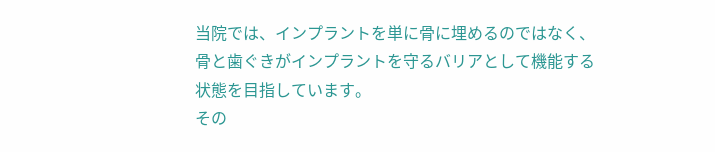当院では、インプラントを単に骨に埋めるのではなく、骨と歯ぐきがインプラントを守るバリアとして機能する状態を目指しています。
その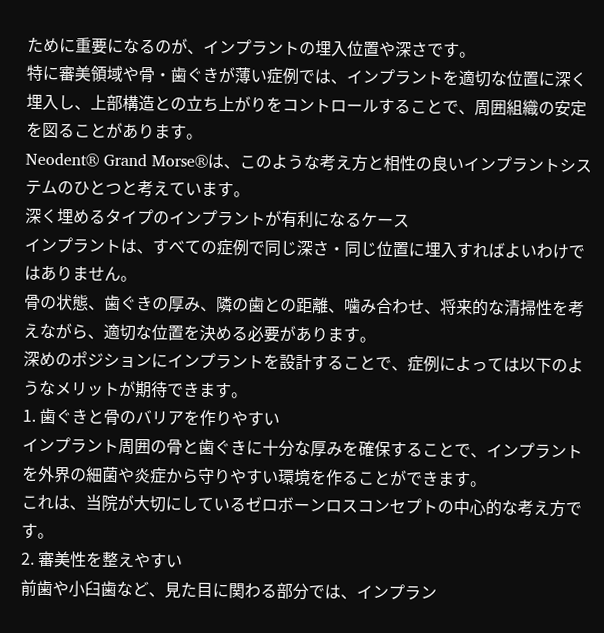ために重要になるのが、インプラントの埋入位置や深さです。
特に審美領域や骨・歯ぐきが薄い症例では、インプラントを適切な位置に深く埋入し、上部構造との立ち上がりをコントロールすることで、周囲組織の安定を図ることがあります。
Neodent® Grand Morse®は、このような考え方と相性の良いインプラントシステムのひとつと考えています。
深く埋めるタイプのインプラントが有利になるケース
インプラントは、すべての症例で同じ深さ・同じ位置に埋入すればよいわけではありません。
骨の状態、歯ぐきの厚み、隣の歯との距離、噛み合わせ、将来的な清掃性を考えながら、適切な位置を決める必要があります。
深めのポジションにインプラントを設計することで、症例によっては以下のようなメリットが期待できます。
1. 歯ぐきと骨のバリアを作りやすい
インプラント周囲の骨と歯ぐきに十分な厚みを確保することで、インプラントを外界の細菌や炎症から守りやすい環境を作ることができます。
これは、当院が大切にしているゼロボーンロスコンセプトの中心的な考え方です。
2. 審美性を整えやすい
前歯や小臼歯など、見た目に関わる部分では、インプラン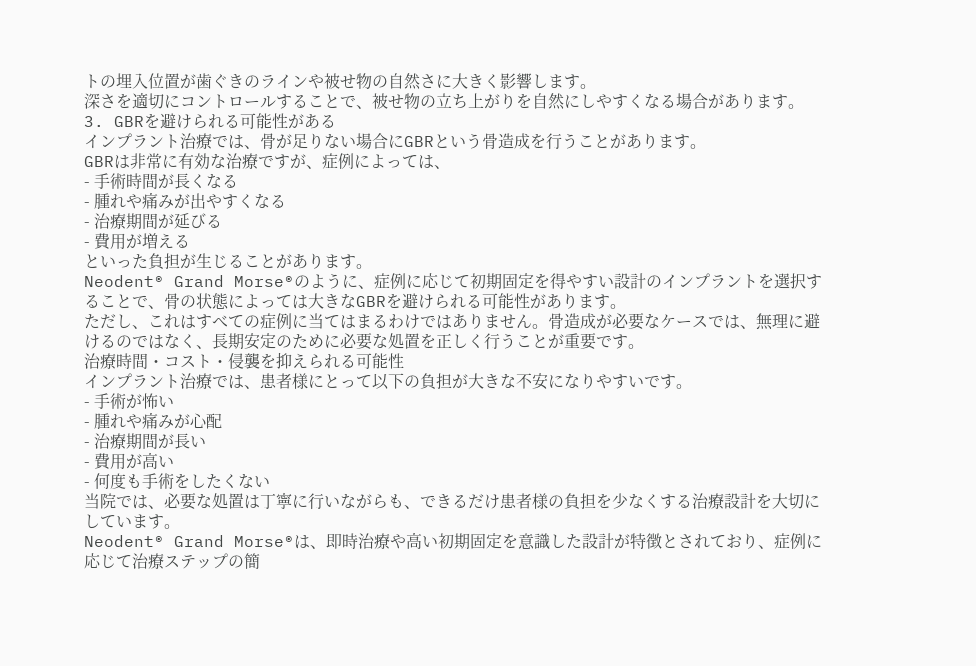トの埋入位置が歯ぐきのラインや被せ物の自然さに大きく影響します。
深さを適切にコントロールすることで、被せ物の立ち上がりを自然にしやすくなる場合があります。
3. GBRを避けられる可能性がある
インプラント治療では、骨が足りない場合にGBRという骨造成を行うことがあります。
GBRは非常に有効な治療ですが、症例によっては、
- 手術時間が長くなる
- 腫れや痛みが出やすくなる
- 治療期間が延びる
- 費用が増える
といった負担が生じることがあります。
Neodent® Grand Morse®のように、症例に応じて初期固定を得やすい設計のインプラントを選択することで、骨の状態によっては大きなGBRを避けられる可能性があります。
ただし、これはすべての症例に当てはまるわけではありません。骨造成が必要なケースでは、無理に避けるのではなく、長期安定のために必要な処置を正しく行うことが重要です。
治療時間・コスト・侵襲を抑えられる可能性
インプラント治療では、患者様にとって以下の負担が大きな不安になりやすいです。
- 手術が怖い
- 腫れや痛みが心配
- 治療期間が長い
- 費用が高い
- 何度も手術をしたくない
当院では、必要な処置は丁寧に行いながらも、できるだけ患者様の負担を少なくする治療設計を大切にしています。
Neodent® Grand Morse®は、即時治療や高い初期固定を意識した設計が特徴とされており、症例に応じて治療ステップの簡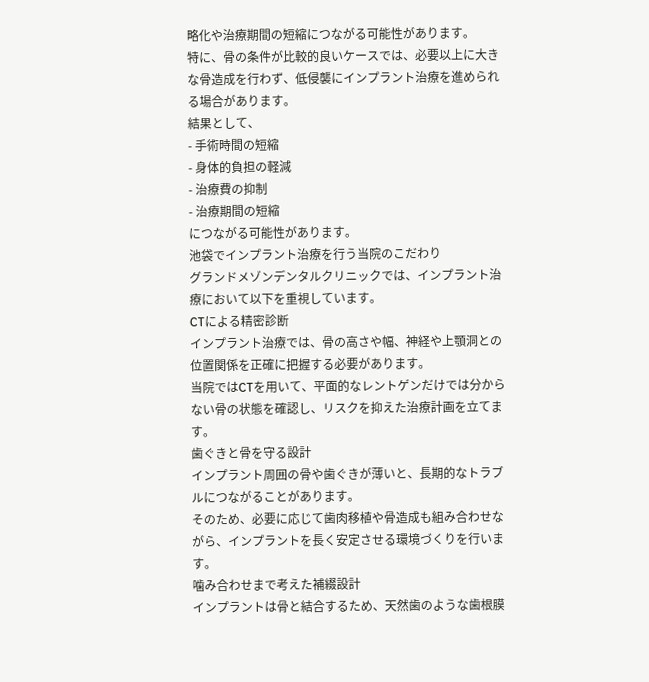略化や治療期間の短縮につながる可能性があります。
特に、骨の条件が比較的良いケースでは、必要以上に大きな骨造成を行わず、低侵襲にインプラント治療を進められる場合があります。
結果として、
- 手術時間の短縮
- 身体的負担の軽減
- 治療費の抑制
- 治療期間の短縮
につながる可能性があります。
池袋でインプラント治療を行う当院のこだわり
グランドメゾンデンタルクリニックでは、インプラント治療において以下を重視しています。
CTによる精密診断
インプラント治療では、骨の高さや幅、神経や上顎洞との位置関係を正確に把握する必要があります。
当院ではCTを用いて、平面的なレントゲンだけでは分からない骨の状態を確認し、リスクを抑えた治療計画を立てます。
歯ぐきと骨を守る設計
インプラント周囲の骨や歯ぐきが薄いと、長期的なトラブルにつながることがあります。
そのため、必要に応じて歯肉移植や骨造成も組み合わせながら、インプラントを長く安定させる環境づくりを行います。
噛み合わせまで考えた補綴設計
インプラントは骨と結合するため、天然歯のような歯根膜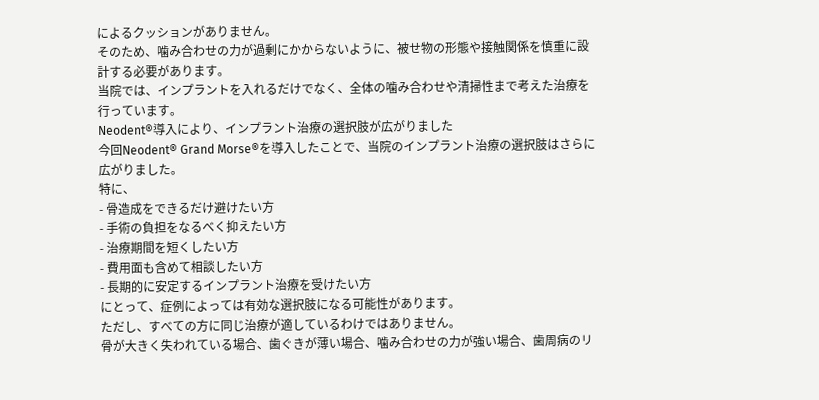によるクッションがありません。
そのため、噛み合わせの力が過剰にかからないように、被せ物の形態や接触関係を慎重に設計する必要があります。
当院では、インプラントを入れるだけでなく、全体の噛み合わせや清掃性まで考えた治療を行っています。
Neodent®導入により、インプラント治療の選択肢が広がりました
今回Neodent® Grand Morse®を導入したことで、当院のインプラント治療の選択肢はさらに広がりました。
特に、
- 骨造成をできるだけ避けたい方
- 手術の負担をなるべく抑えたい方
- 治療期間を短くしたい方
- 費用面も含めて相談したい方
- 長期的に安定するインプラント治療を受けたい方
にとって、症例によっては有効な選択肢になる可能性があります。
ただし、すべての方に同じ治療が適しているわけではありません。
骨が大きく失われている場合、歯ぐきが薄い場合、噛み合わせの力が強い場合、歯周病のリ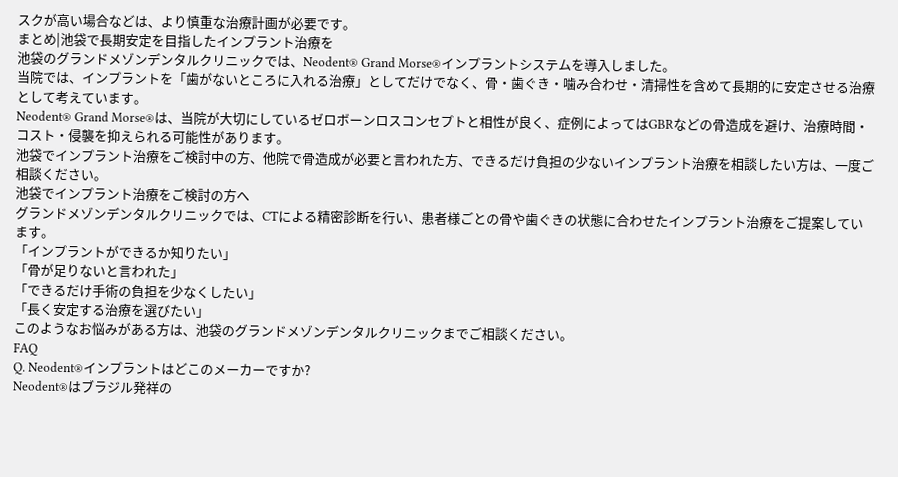スクが高い場合などは、より慎重な治療計画が必要です。
まとめ|池袋で長期安定を目指したインプラント治療を
池袋のグランドメゾンデンタルクリニックでは、Neodent® Grand Morse®インプラントシステムを導入しました。
当院では、インプラントを「歯がないところに入れる治療」としてだけでなく、骨・歯ぐき・噛み合わせ・清掃性を含めて長期的に安定させる治療として考えています。
Neodent® Grand Morse®は、当院が大切にしているゼロボーンロスコンセプトと相性が良く、症例によってはGBRなどの骨造成を避け、治療時間・コスト・侵襲を抑えられる可能性があります。
池袋でインプラント治療をご検討中の方、他院で骨造成が必要と言われた方、できるだけ負担の少ないインプラント治療を相談したい方は、一度ご相談ください。
池袋でインプラント治療をご検討の方へ
グランドメゾンデンタルクリニックでは、CTによる精密診断を行い、患者様ごとの骨や歯ぐきの状態に合わせたインプラント治療をご提案しています。
「インプラントができるか知りたい」
「骨が足りないと言われた」
「できるだけ手術の負担を少なくしたい」
「長く安定する治療を選びたい」
このようなお悩みがある方は、池袋のグランドメゾンデンタルクリニックまでご相談ください。
FAQ
Q. Neodent®インプラントはどこのメーカーですか?
Neodent®はブラジル発祥の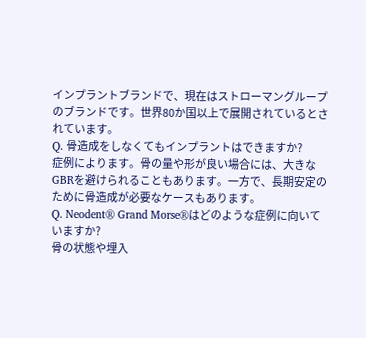インプラントブランドで、現在はストローマングループのブランドです。世界80か国以上で展開されているとされています。
Q. 骨造成をしなくてもインプラントはできますか?
症例によります。骨の量や形が良い場合には、大きなGBRを避けられることもあります。一方で、長期安定のために骨造成が必要なケースもあります。
Q. Neodent® Grand Morse®はどのような症例に向いていますか?
骨の状態や埋入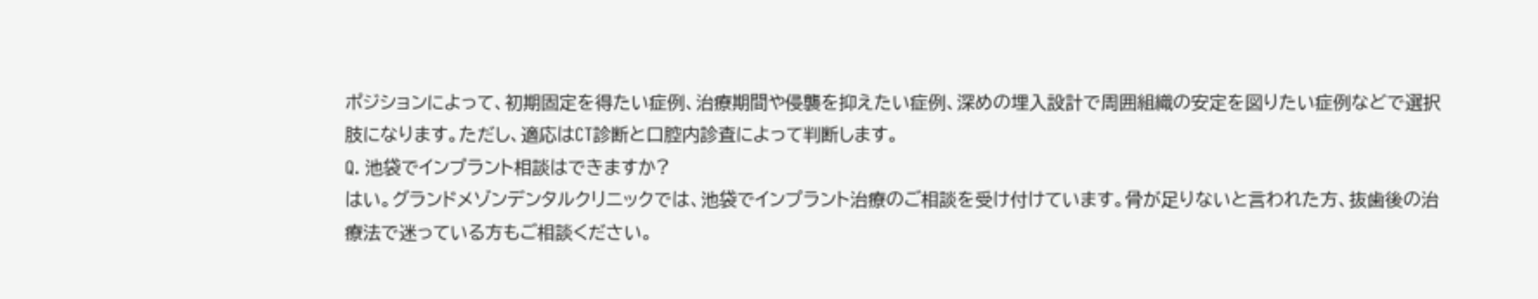ポジションによって、初期固定を得たい症例、治療期間や侵襲を抑えたい症例、深めの埋入設計で周囲組織の安定を図りたい症例などで選択肢になります。ただし、適応はCT診断と口腔内診査によって判断します。
Q. 池袋でインプラント相談はできますか?
はい。グランドメゾンデンタルクリニックでは、池袋でインプラント治療のご相談を受け付けています。骨が足りないと言われた方、抜歯後の治療法で迷っている方もご相談ください。